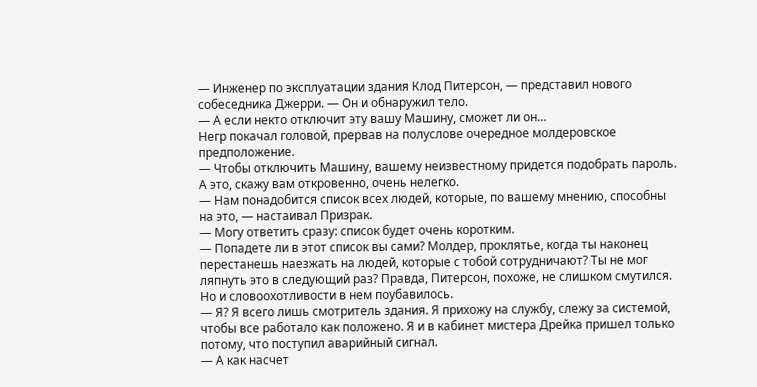— Инженер по эксплуатации здания Клод Питерсон, — представил нового собеседника Джерри. — Он и обнаружил тело.
— А если некто отключит эту вашу Машину, сможет ли он…
Негр покачал головой, прервав на полуслове очередное молдеровское предположение.
— Чтобы отключить Машину, вашему неизвестному придется подобрать пароль. А это, скажу вам откровенно, очень нелегко.
— Нам понадобится список всех людей, которые, по вашему мнению, способны на это, — настаивал Призрак.
— Могу ответить сразу: список будет очень коротким.
— Попадете ли в этот список вы сами? Молдер, проклятье, когда ты наконец перестанешь наезжать на людей, которые с тобой сотрудничают? Ты не мог ляпнуть это в следующий раз? Правда, Питерсон, похоже, не слишком смутился. Но и словоохотливости в нем поубавилось.
— Я? Я всего лишь смотритель здания. Я прихожу на службу, слежу за системой, чтобы все работало как положено. Я и в кабинет мистера Дрейка пришел только потому, что поступил аварийный сигнал.
— А как насчет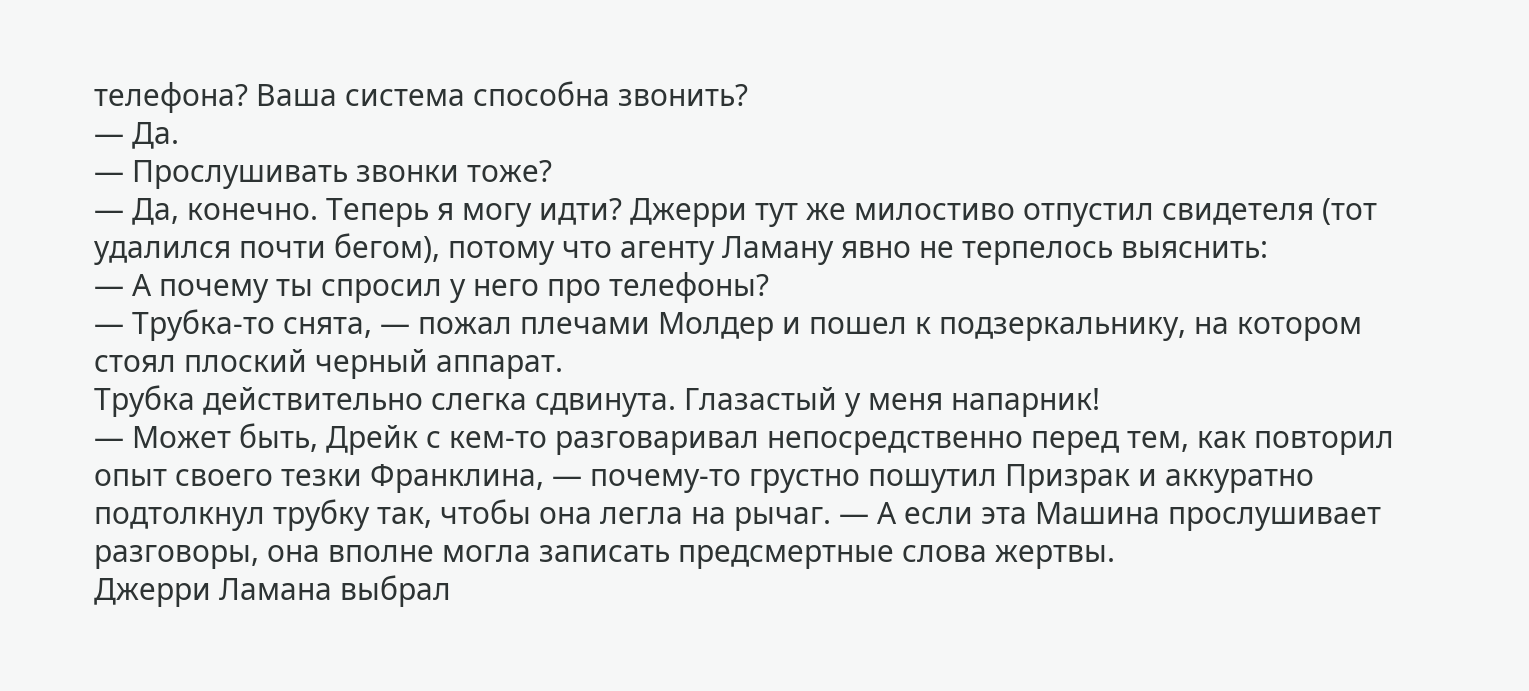телефона? Ваша система способна звонить?
— Да.
— Прослушивать звонки тоже?
— Да, конечно. Теперь я могу идти? Джерри тут же милостиво отпустил свидетеля (тот удалился почти бегом), потому что агенту Ламану явно не терпелось выяснить:
— А почему ты спросил у него про телефоны?
— Трубка-то снята, — пожал плечами Молдер и пошел к подзеркальнику, на котором стоял плоский черный аппарат.
Трубка действительно слегка сдвинута. Глазастый у меня напарник!
— Может быть, Дрейк с кем-то разговаривал непосредственно перед тем, как повторил опыт своего тезки Франклина, — почему-то грустно пошутил Призрак и аккуратно подтолкнул трубку так, чтобы она легла на рычаг. — А если эта Машина прослушивает разговоры, она вполне могла записать предсмертные слова жертвы.
Джерри Ламана выбрал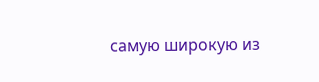самую широкую из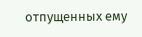отпущенных ему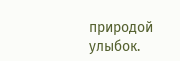природой улыбок.